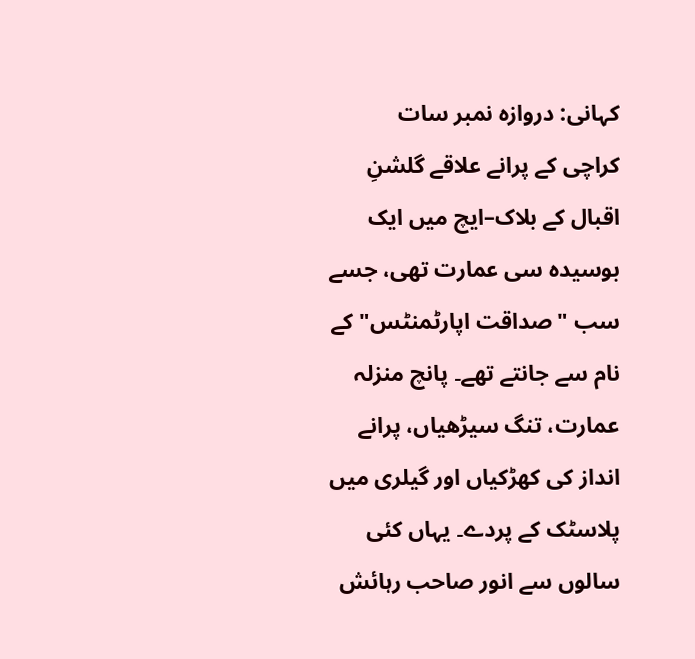کہانی: دروازہ نمبر سات
کراچی کے پرانے علاقے گلشنِ اقبال کے بلاک–ایچ میں ایک بوسیدہ سی عمارت تھی، جسے سب "صداقت اپارٹمنٹس" کے نام سے جانتے تھے۔ پانچ منزلہ عمارت، تنگ سیڑھیاں، پرانے انداز کی کھڑکیاں اور گیلری میں پلاسٹک کے پردے۔ یہاں کئی سالوں سے انور صاحب رہائش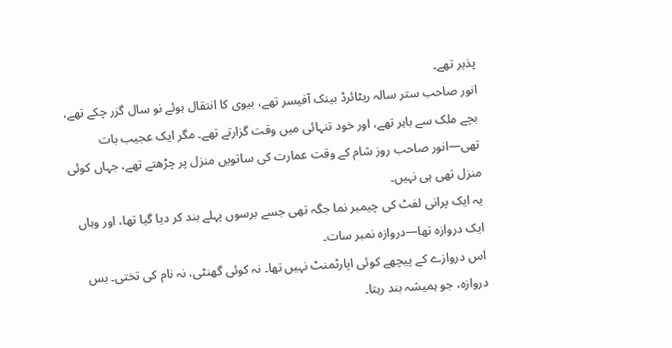پذیر تھے۔
انور صاحب ستر سالہ ریٹائرڈ بینک آفیسر تھے، بیوی کا انتقال ہوئے نو سال گزر چکے تھے، بچے ملک سے باہر تھے، اور خود تنہائی میں وقت گزارتے تھے۔ مگر ایک عجیب بات تھی—انور صاحب روز شام کے وقت عمارت کی ساتویں منزل پر چڑھتے تھے، جہاں کوئی منزل تھی ہی نہیں۔
یہ ایک پرانی لفٹ کی چیمبر نما جگہ تھی جسے برسوں پہلے بند کر دیا گیا تھا، اور وہاں ایک دروازہ تھا—دروازہ نمبر سات۔
اس دروازے کے پیچھے کوئی اپارٹمنٹ نہیں تھا۔ نہ کوئی گھنٹی، نہ نام کی تختی۔ بس دروازہ، جو ہمیشہ بند رہتا۔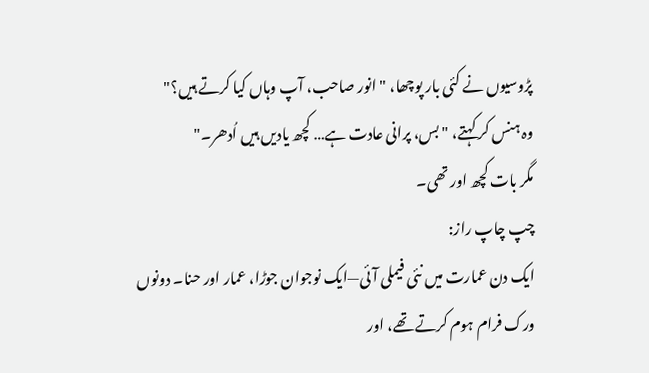پڑوسیوں نے کئی بار پوچھا، "انور صاحب، آپ وہاں کیا کرتے ہیں؟"
وہ ہنس کر کہتے، "بس، پرانی عادت ہے… کچھ یادیں ہیں اُدھر۔"
مگر بات کچھ اور تھی۔
چپ چاپ راز:
ایک دن عمارت میں نئی فیملی آئی—ایک نوجوان جوڑا، عمار اور حنا۔ دونوں ورک فرام ہوم کرتے تھے، اور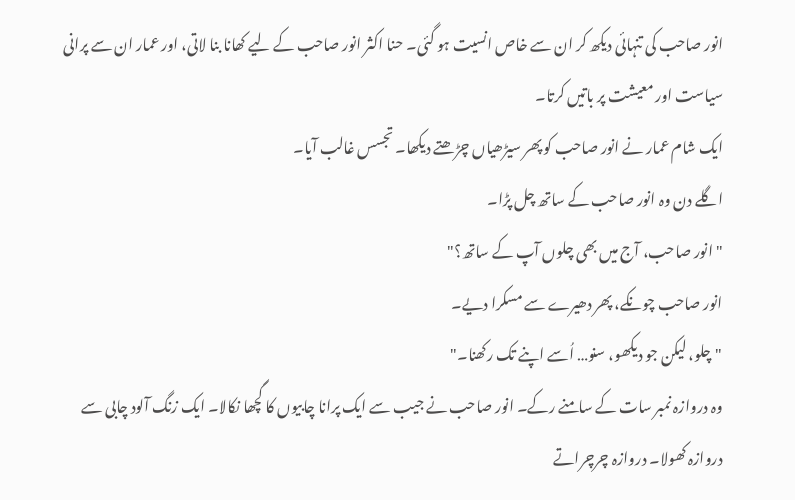انور صاحب کی تنہائی دیکھ کر ان سے خاص انسیت ہو گئی۔ حنا اکثر انور صاحب کے لیے کھانا بنا لاتی، اور عمار ان سے پرانی سیاست اور معیشت پر باتیں کرتا۔
ایک شام عمار نے انور صاحب کو پھر سیڑھیاں چڑھتے دیکھا۔ تجسس غالب آیا۔
اگلے دن وہ انور صاحب کے ساتھ چل پڑا۔
"انور صاحب، آج میں بھی چلوں آپ کے ساتھ؟"
انور صاحب چونکے، پھر دھیرے سے مسکرا دیے۔
"چلو، لیکن جو دیکھو، سنو… اُسے اپنے تک رکھنا۔"
وہ دروازہ نمبر سات کے سامنے رکے۔ انور صاحب نے جیب سے ایک پرانا چابیوں کا گچھا نکالا۔ ایک زنگ آلود چابی سے دروازہ کھولا۔ دروازہ چرچراتے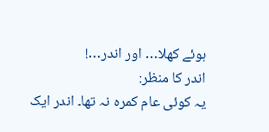ہوئے کھلا… اور اندر…!
اندر کا منظر:
یہ کوئی عام کمرہ نہ تھا۔ اندر ایک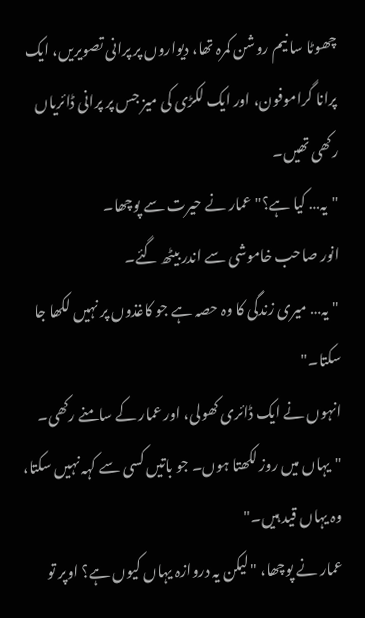چھوٹا سا نیم روشن کمرہ تھا، دیواروں پر پرانی تصویریں، ایک پرانا گراموفون، اور ایک لکڑی کی میز جس پر پرانی ڈائریاں رکھی تھیں۔
"یہ… کیا ہے؟" عمار نے حیرت سے پوچھا۔
انور صاحب خاموشی سے اندر بیٹھ گئے۔
"یہ… میری زندگی کا وہ حصہ ہے جو کاغذوں پر نہیں لکھا جا سکتا۔"
انہوں نے ایک ڈائری کھولی، اور عمار کے سامنے رکھی۔
"یہاں میں روز لکھتا ہوں۔ جو باتیں کسی سے کہہ نہیں سکتا، وہ یہاں قید ہیں۔"
عمار نے پوچھا، "لیکن یہ دروازہ یہاں کیوں ہے؟ اوپر تو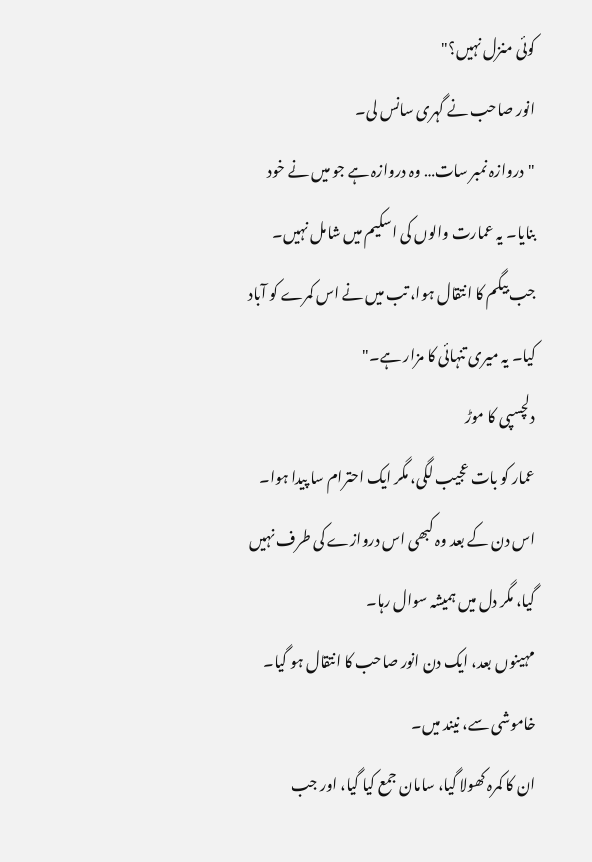کوئی منزل نہیں؟"
انور صاحب نے گہری سانس لی۔
"دروازہ نمبر سات… وہ دروازہ ہے جو میں نے خود بنایا۔ یہ عمارت والوں کی اسکیم میں شامل نہیں۔ جب بیگم کا انتقال ہوا، تب میں نے اس کمرے کو آباد کیا۔ یہ میری تنہائی کا مزار ہے۔"
دلچسپی کا موڑ
عمار کو بات عجیب لگی، مگر ایک احترام سا پیدا ہوا۔ اس دن کے بعد وہ کبھی اس دروازے کی طرف نہیں گیا، مگر دل میں ہمیشہ سوال رہا۔
مہینوں بعد، ایک دن انور صاحب کا انتقال ہو گیا۔ خاموشی سے، نیند میں۔
ان کا کمرہ کھولا گیا، سامان جمع کیا گیا، اور جب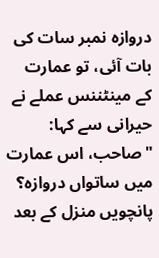دروازہ نمبر سات کی بات آئی، تو عمارت کے مینٹننس عملے نے حیرانی سے کہا:
"صاحب، اس عمارت میں ساتواں دروازہ؟ پانچویں منزل کے بعد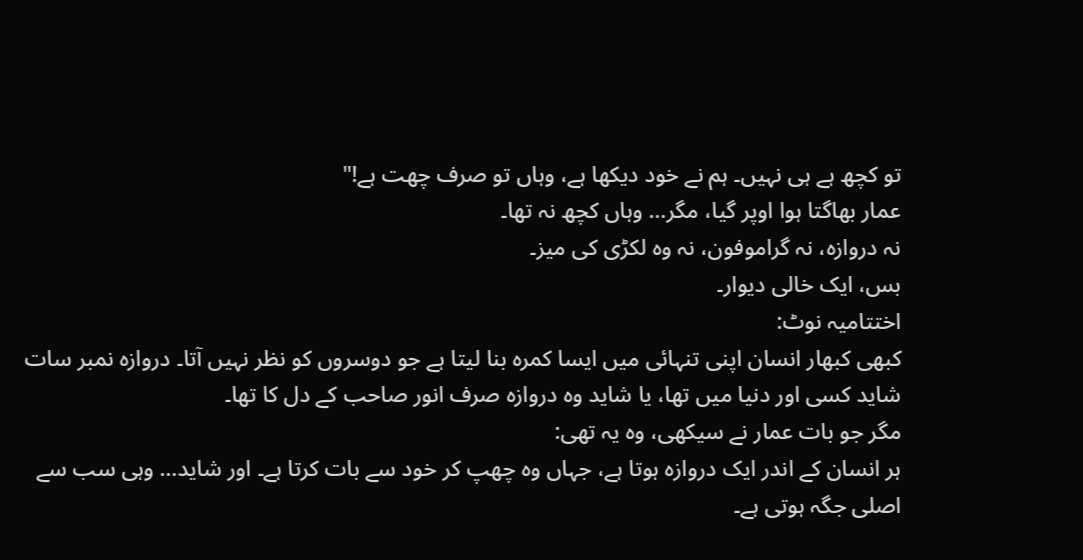تو کچھ ہے ہی نہیں۔ ہم نے خود دیکھا ہے، وہاں تو صرف چھت ہے!"
عمار بھاگتا ہوا اوپر گیا، مگر… وہاں کچھ نہ تھا۔
نہ دروازہ، نہ گراموفون، نہ وہ لکڑی کی میز۔
بس، ایک خالی دیوار۔
اختتامیہ نوٹ:
کبھی کبھار انسان اپنی تنہائی میں ایسا کمرہ بنا لیتا ہے جو دوسروں کو نظر نہیں آتا۔ دروازہ نمبر سات شاید کسی اور دنیا میں تھا، یا شاید وہ دروازہ صرف انور صاحب کے دل کا تھا۔
مگر جو بات عمار نے سیکھی، وہ یہ تھی:
ہر انسان کے اندر ایک دروازہ ہوتا ہے، جہاں وہ چھپ کر خود سے بات کرتا ہے۔ اور شاید… وہی سب سے اصلی جگہ ہوتی ہے۔